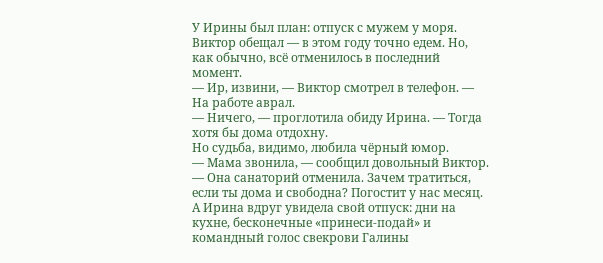У Ирины был план: отпуск с мужем у моря. Виктор обещал — в этом году точно едем. Но, как обычно, всё отменилось в последний момент.
— Ир, извини, — Виктор смотрел в телефон. — На работе аврал.
— Ничего, — проглотила обиду Ирина. — Тогда хотя бы дома отдохну.
Но судьба, видимо, любила чёрный юмор.
— Мама звонила, — сообщил довольный Виктор. — Она санаторий отменила. Зачем тратиться, если ты дома и свободна? Погостит у нас месяц.
А Ирина вдруг увидела свой отпуск: дни на кухне, бесконечные «принеси-подай» и командный голос свекрови Галины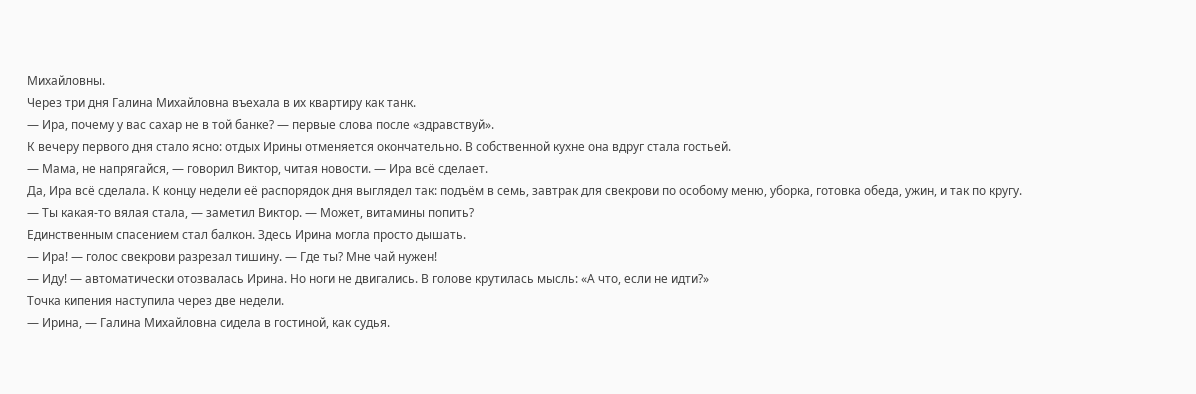Михайловны.
Через три дня Галина Михайловна въехала в их квартиру как танк.
— Ира, почему у вас сахар не в той банке? — первые слова после «здравствуй».
К вечеру первого дня стало ясно: отдых Ирины отменяется окончательно. В собственной кухне она вдруг стала гостьей.
— Мама, не напрягайся, — говорил Виктор, читая новости. — Ира всё сделает.
Да, Ира всё сделала. К концу недели её распорядок дня выглядел так: подъём в семь, завтрак для свекрови по особому меню, уборка, готовка обеда, ужин, и так по кругу.
— Ты какая-то вялая стала, — заметил Виктор. — Может, витамины попить?
Единственным спасением стал балкон. Здесь Ирина могла просто дышать.
— Ира! — голос свекрови разрезал тишину. — Где ты? Мне чай нужен!
— Иду! — автоматически отозвалась Ирина. Но ноги не двигались. В голове крутилась мысль: «А что, если не идти?»
Точка кипения наступила через две недели.
— Ирина, — Галина Михайловна сидела в гостиной, как судья.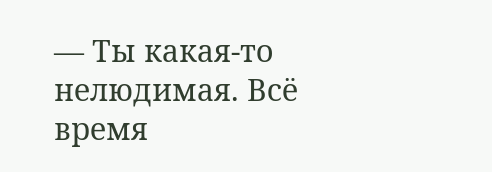— Ты какая-то нелюдимая. Всё время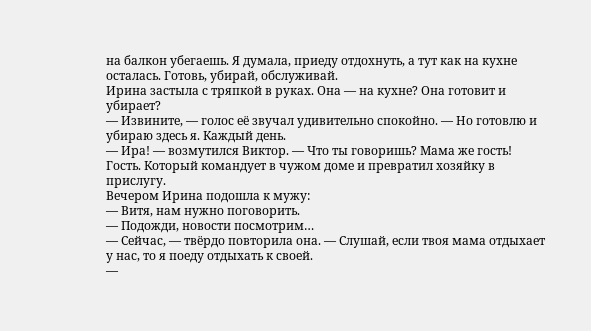на балкон убегаешь. Я думала, приеду отдохнуть, а тут как на кухне осталась. Готовь, убирай, обслуживай.
Ирина застыла с тряпкой в руках. Она — на кухне? Она готовит и убирает?
— Извините, — голос её звучал удивительно спокойно. — Но готовлю и убираю здесь я. Каждый день.
— Ира! — возмутился Виктор. — Что ты говоришь? Мама же гость!
Гость. Который командует в чужом доме и превратил хозяйку в прислугу.
Вечером Ирина подошла к мужу:
— Витя, нам нужно поговорить.
— Подожди, новости посмотрим…
— Сейчас, — твёрдо повторила она. — Слушай, если твоя мама отдыхает у нас, то я поеду отдыхать к своей.
—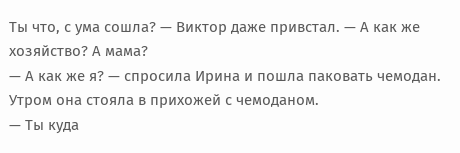Ты что, с ума сошла? — Виктор даже привстал. — А как же хозяйство? А мама?
— А как же я? — спросила Ирина и пошла паковать чемодан.
Утром она стояла в прихожей с чемоданом.
— Ты куда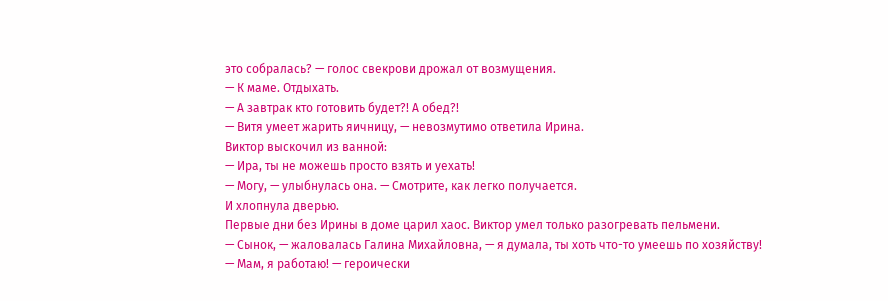это собралась? — голос свекрови дрожал от возмущения.
— К маме. Отдыхать.
— А завтрак кто готовить будет?! А обед?!
— Витя умеет жарить яичницу, — невозмутимо ответила Ирина.
Виктор выскочил из ванной:
— Ира, ты не можешь просто взять и уехать!
— Могу, — улыбнулась она. — Смотрите, как легко получается.
И хлопнула дверью.
Первые дни без Ирины в доме царил хаос. Виктор умел только разогревать пельмени.
— Сынок, — жаловалась Галина Михайловна, — я думала, ты хоть что-то умеешь по хозяйству!
— Мам, я работаю! — героически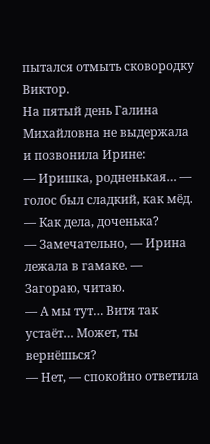пытался отмыть сковородку Виктор.
На пятый день Галина Михайловна не выдержала и позвонила Ирине:
— Иришка, родненькая… — голос был сладкий, как мёд. — Как дела, доченька?
— Замечательно, — Ирина лежала в гамаке. — Загораю, читаю.
— А мы тут… Витя так устаёт… Может, ты вернёшься?
— Нет, — спокойно ответила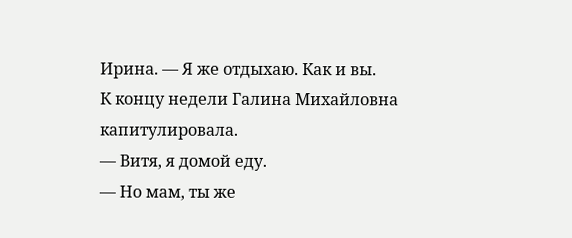Ирина. — Я же отдыхаю. Как и вы.
К концу недели Галина Михайловна капитулировала.
— Витя, я домой еду.
— Но мам, ты же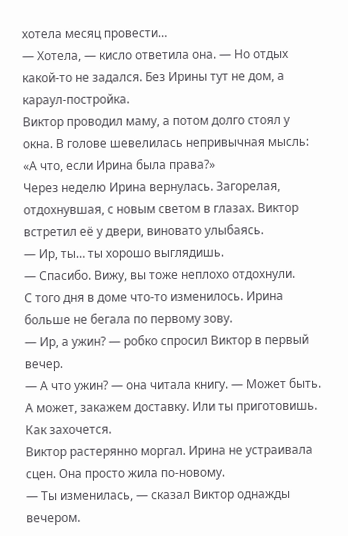хотела месяц провести…
— Хотела, — кисло ответила она. — Но отдых какой-то не задался. Без Ирины тут не дом, а караул-постройка.
Виктор проводил маму, а потом долго стоял у окна. В голове шевелилась непривычная мысль: «А что, если Ирина была права?»
Через неделю Ирина вернулась. Загорелая, отдохнувшая, с новым светом в глазах. Виктор встретил её у двери, виновато улыбаясь.
— Ир, ты… ты хорошо выглядишь.
— Спасибо. Вижу, вы тоже неплохо отдохнули.
С того дня в доме что-то изменилось. Ирина больше не бегала по первому зову.
— Ир, а ужин? — робко спросил Виктор в первый вечер.
— А что ужин? — она читала книгу. — Может быть. А может, закажем доставку. Или ты приготовишь. Как захочется.
Виктор растерянно моргал. Ирина не устраивала сцен. Она просто жила по-новому.
— Ты изменилась, — сказал Виктор однажды вечером.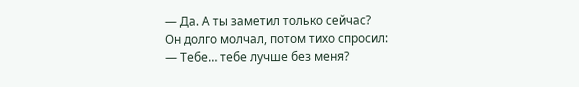— Да. А ты заметил только сейчас?
Он долго молчал, потом тихо спросил:
— Тебе… тебе лучше без меня?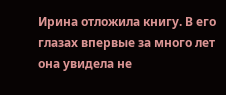Ирина отложила книгу. В его глазах впервые за много лет она увидела не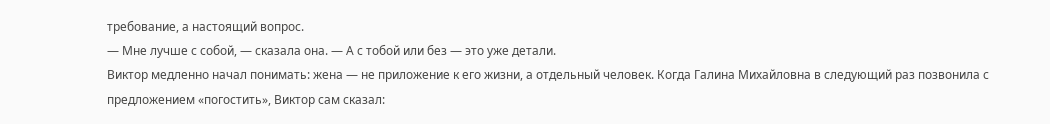требование, а настоящий вопрос.
— Мне лучше с собой, — сказала она. — А с тобой или без — это уже детали.
Виктор медленно начал понимать: жена — не приложение к его жизни, а отдельный человек. Когда Галина Михайловна в следующий раз позвонила с предложением «погостить», Виктор сам сказал: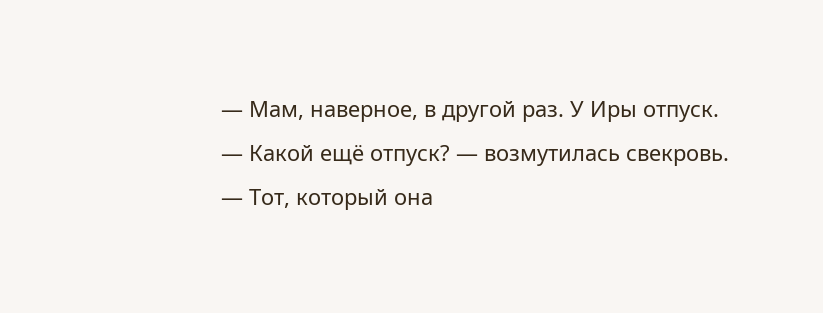— Мам, наверное, в другой раз. У Иры отпуск.
— Какой ещё отпуск? — возмутилась свекровь.
— Тот, который она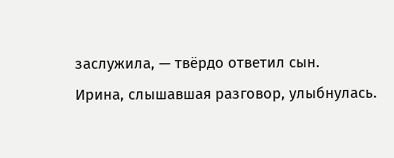заслужила, — твёрдо ответил сын.
Ирина, слышавшая разговор, улыбнулась.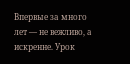Впервые за много лет — не вежливо, а искренне. Урок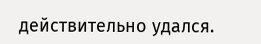действительно удался.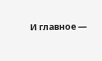И главное —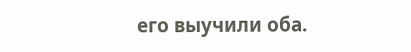его выучили оба.